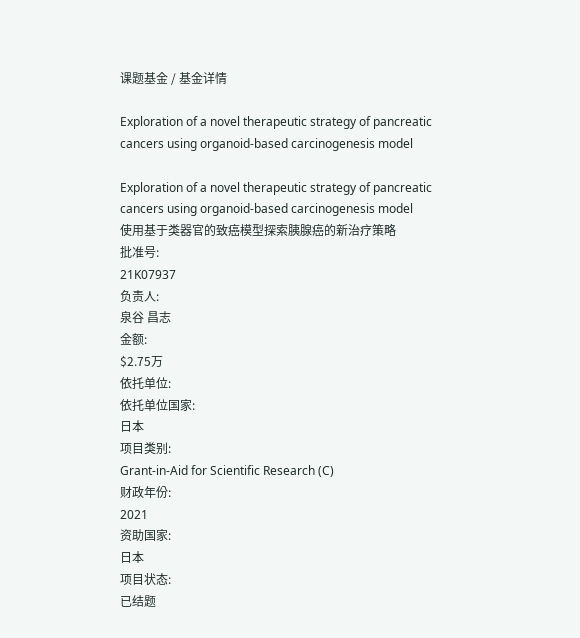课题基金 / 基金详情

Exploration of a novel therapeutic strategy of pancreatic cancers using organoid-based carcinogenesis model

Exploration of a novel therapeutic strategy of pancreatic cancers using organoid-based carcinogenesis model
使用基于类器官的致癌模型探索胰腺癌的新治疗策略
批准号:
21K07937
负责人:
泉谷 昌志
金额:
$2.75万
依托单位:
依托单位国家:
日本
项目类别:
Grant-in-Aid for Scientific Research (C)
财政年份:
2021
资助国家:
日本
项目状态:
已结题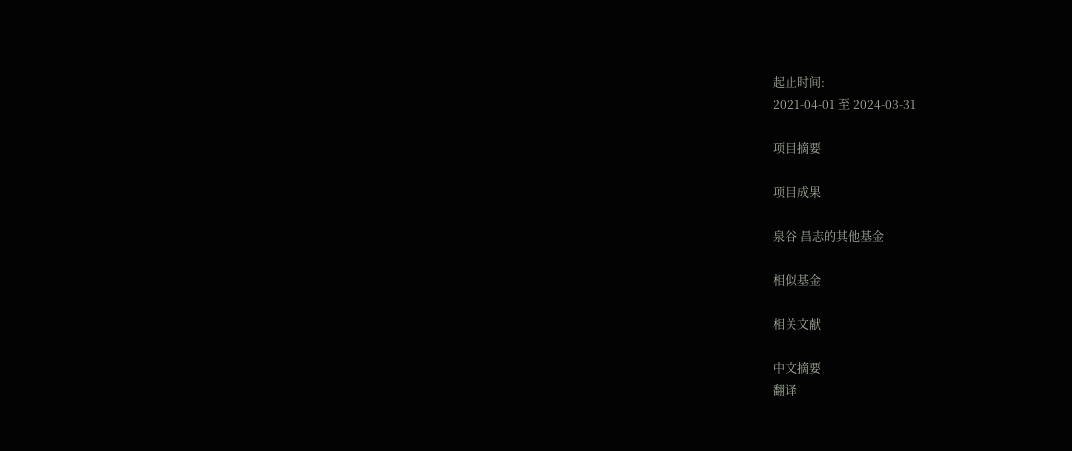起止时间:
2021-04-01 至 2024-03-31

项目摘要

项目成果

泉谷 昌志的其他基金

相似基金

相关文献

中文摘要
翻译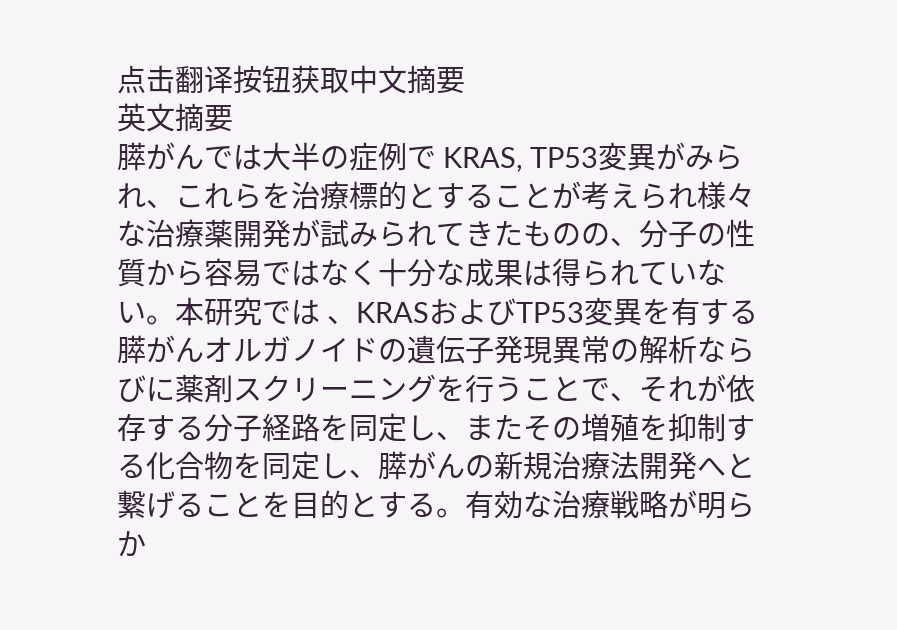点击翻译按钮获取中文摘要
英文摘要
膵がんでは大半の症例で KRAS, TP53変異がみられ、これらを治療標的とすることが考えられ様々な治療薬開発が試みられてきたものの、分子の性質から容易ではなく十分な成果は得られていない。本研究では 、KRASおよびTP53変異を有する膵がんオルガノイドの遺伝子発現異常の解析ならびに薬剤スクリーニングを行うことで、それが依存する分子経路を同定し、またその増殖を抑制する化合物を同定し、膵がんの新規治療法開発へと繋げることを目的とする。有効な治療戦略が明らか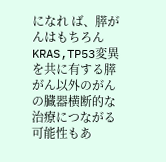になれ ば、膵がんはもちろんKRAS,TP53変異を共に有する膵がん以外のがんの臓器横断的な治療につながる可能性もあ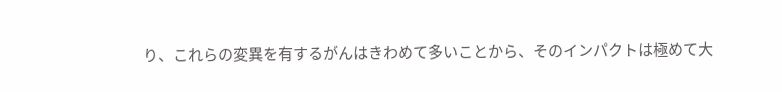り、これらの変異を有するがんはきわめて多いことから、そのインパクトは極めて大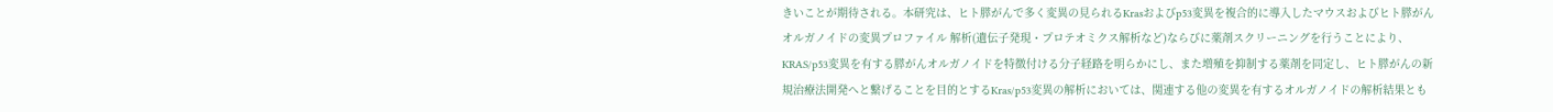きいことが期待される。本研究は、ヒト膵がんで多く変異の見られるKrasおよびp53変異を複合的に導入したマウスおよびヒト膵がんオルガノイドの変異プロファイル 解析(遺伝子発現・プロテオミクス解析など)ならびに薬剤スクリーニングを行うことにより、KRAS/p53変異を有する膵がんオルガノイドを特徴付ける分子経路を明らかにし、また増殖を抑制する薬剤を同定し、ヒト膵がんの新規治療法開発へと繋げることを目的とするKras/p53変異の解析においては、関連する他の変異を有するオルガノイドの解析結果とも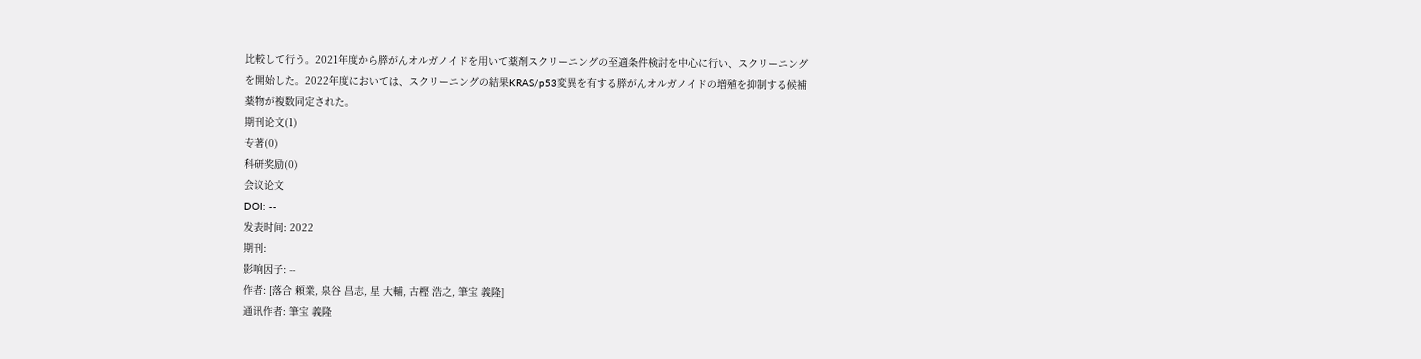比較して行う。2021年度から膵がんオルガノイドを用いて薬剤スクリーニングの至適条件検討を中心に行い、スクリーニングを開始した。2022年度においては、スクリーニングの結果KRAS/p53変異を有する膵がんオルガノイドの増殖を抑制する候補薬物が複数同定された。
期刊论文(1)
专著(0)
科研奖励(0)
会议论文
DOI: --
发表时间: 2022
期刊:
影响因子: --
作者: [落合 頼業, 泉谷 昌志, 星 大輔, 古樫 浩之, 筆宝 義隆]
通讯作者: 筆宝 義隆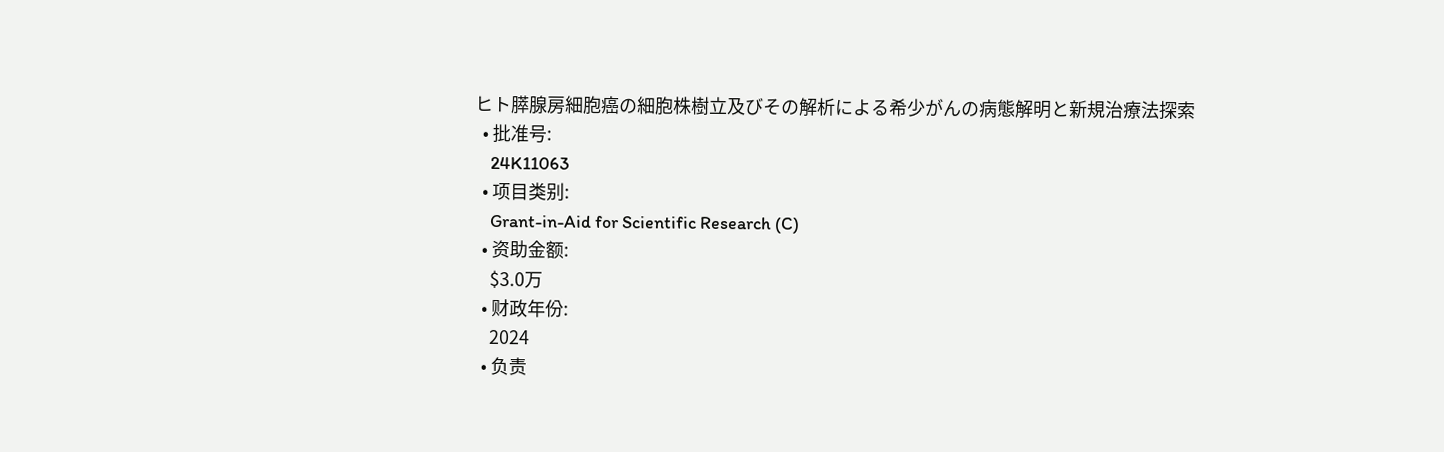ヒト膵腺房細胞癌の細胞株樹立及びその解析による希少がんの病態解明と新規治療法探索
  • 批准号:
    24K11063
  • 项目类别:
    Grant-in-Aid for Scientific Research (C)
  • 资助金额:
    $3.0万
  • 财政年份:
    2024
  • 负责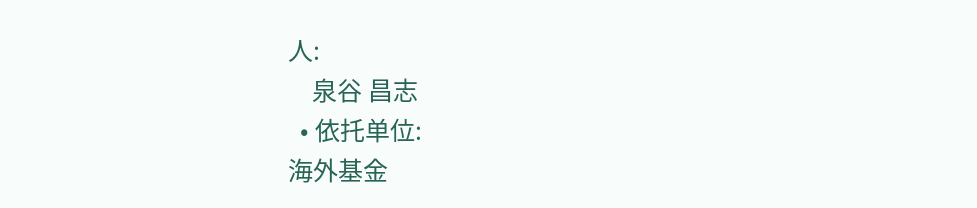人:
    泉谷 昌志
  • 依托单位:
海外基金